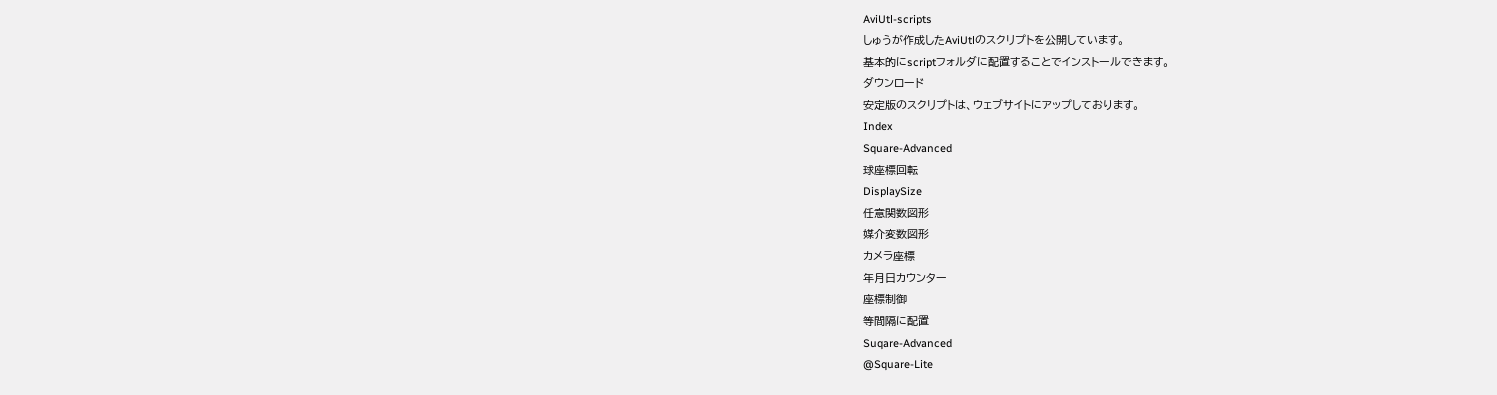AviUtl-scripts
しゅうが作成したAviUtlのスクリプトを公開しています。
基本的にscriptフォルダに配置することでインストールできます。
ダウンロード
安定版のスクリプトは、ウェブサイトにアップしております。
Index
Square-Advanced
球座標回転
DisplaySize
任意関数図形
媒介変数図形
カメラ座標
年月日カウンター
座標制御
等間隔に配置
Suqare-Advanced
@Square-Lite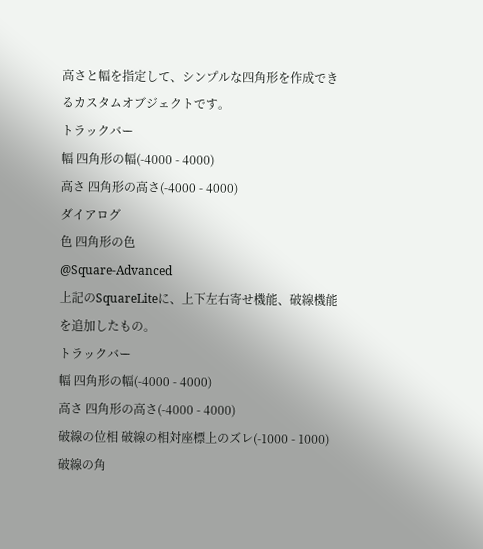高さと幅を指定して、シンプルな四角形を作成できるカスタムオブジェクトです。
トラックバー
幅 四角形の幅(-4000 - 4000)
高さ 四角形の高さ(-4000 - 4000)
ダイアログ
色 四角形の色
@Square-Advanced
上記のSquareLiteに、上下左右寄せ機能、破線機能を追加したもの。
トラックバー
幅 四角形の幅(-4000 - 4000)
高さ 四角形の高さ(-4000 - 4000)
破線の位相 破線の相対座標上のズレ(-1000 - 1000)
破線の角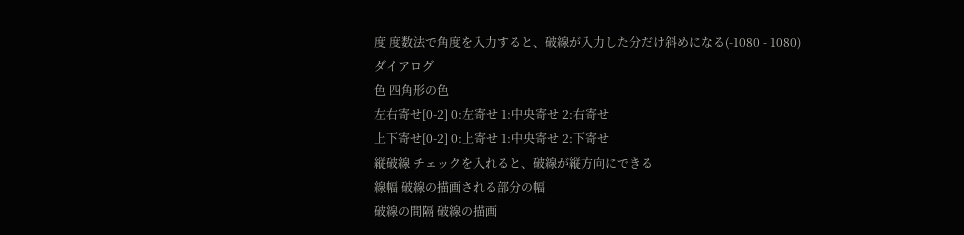度 度数法で角度を入力すると、破線が入力した分だけ斜めになる(-1080 - 1080)
ダイアログ
色 四角形の色
左右寄せ[0-2] 0:左寄せ 1:中央寄せ 2:右寄せ
上下寄せ[0-2] 0:上寄せ 1:中央寄せ 2:下寄せ
縦破線 チェックを入れると、破線が縦方向にできる
線幅 破線の描画される部分の幅
破線の間隔 破線の描画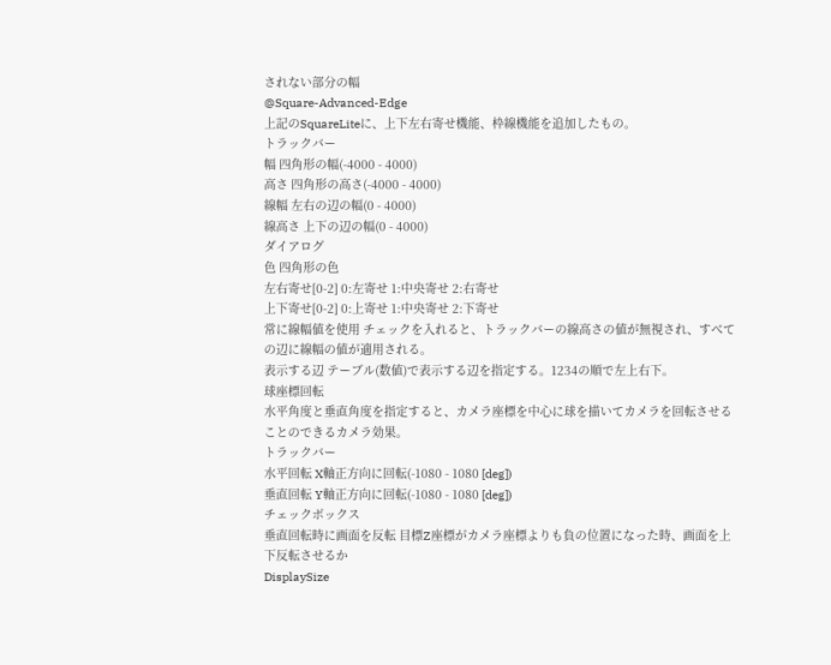されない部分の幅
@Square-Advanced-Edge
上記のSquareLiteに、上下左右寄せ機能、枠線機能を追加したもの。
トラックバー
幅 四角形の幅(-4000 - 4000)
高さ 四角形の高さ(-4000 - 4000)
線幅 左右の辺の幅(0 - 4000)
線高さ 上下の辺の幅(0 - 4000)
ダイアログ
色 四角形の色
左右寄せ[0-2] 0:左寄せ 1:中央寄せ 2:右寄せ
上下寄せ[0-2] 0:上寄せ 1:中央寄せ 2:下寄せ
常に線幅値を使用 チェックを入れると、トラックバーの線高さの値が無視され、すべての辺に線幅の値が適用される。
表示する辺 テーブル(数値)で表示する辺を指定する。1234の順で左上右下。
球座標回転
水平角度と垂直角度を指定すると、カメラ座標を中心に球を描いてカメラを回転させることのできるカメラ効果。
トラックバー
水平回転 X軸正方向に回転(-1080 - 1080 [deg])
垂直回転 Y軸正方向に回転(-1080 - 1080 [deg])
チェックボックス
垂直回転時に画面を反転 目標Z座標がカメラ座標よりも負の位置になった時、画面を上下反転させるか
DisplaySize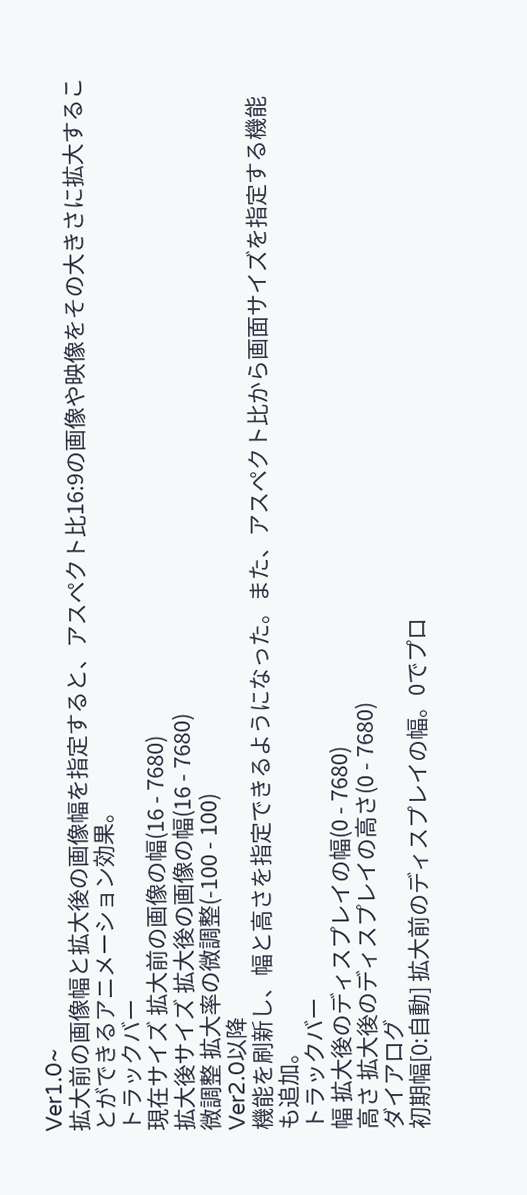Ver1.0~
拡大前の画像幅と拡大後の画像幅を指定すると、アスペクト比16:9の画像や映像をその大きさに拡大することができるアニメーション効果。
トラックバー
現在サイズ 拡大前の画像の幅(16 - 7680)
拡大後サイズ 拡大後の画像の幅(16 - 7680)
微調整 拡大率の微調整(-100 - 100)
Ver2.0以降
機能を刷新し、幅と高さを指定できるようになった。また、アスペクト比から画面サイズを指定する機能も追加。
トラックバー
幅 拡大後のディスプレイの幅(0 - 7680)
高さ 拡大後のディスプレイの高さ(0 - 7680)
ダイアログ
初期幅[0:自動] 拡大前のディスプレイの幅。0でプロ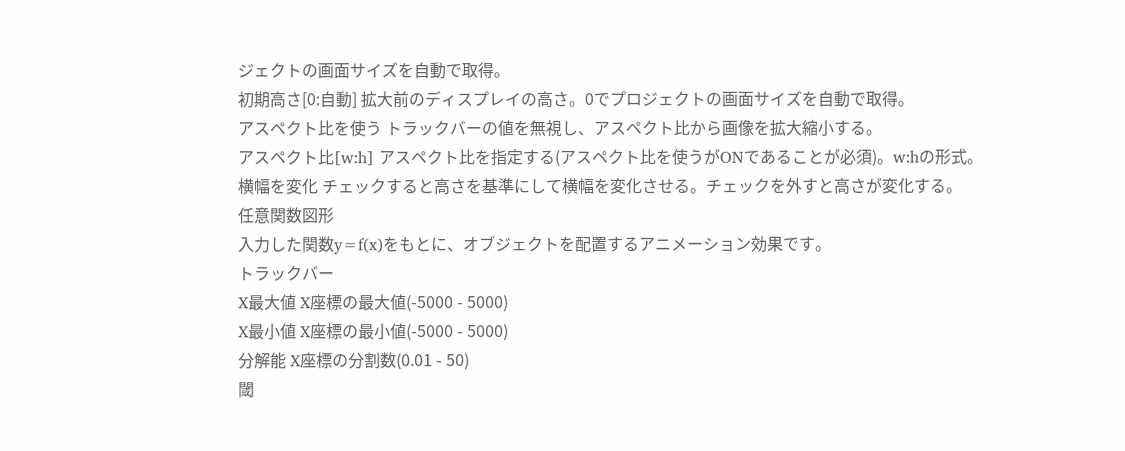ジェクトの画面サイズを自動で取得。
初期高さ[0:自動] 拡大前のディスプレイの高さ。0でプロジェクトの画面サイズを自動で取得。
アスペクト比を使う トラックバーの値を無視し、アスペクト比から画像を拡大縮小する。
アスペクト比[w:h] アスペクト比を指定する(アスペクト比を使うがONであることが必須)。w:hの形式。
横幅を変化 チェックすると高さを基準にして横幅を変化させる。チェックを外すと高さが変化する。
任意関数図形
入力した関数y=f(x)をもとに、オブジェクトを配置するアニメーション効果です。
トラックバー
X最大値 X座標の最大値(-5000 - 5000)
X最小値 X座標の最小値(-5000 - 5000)
分解能 X座標の分割数(0.01 - 50)
閾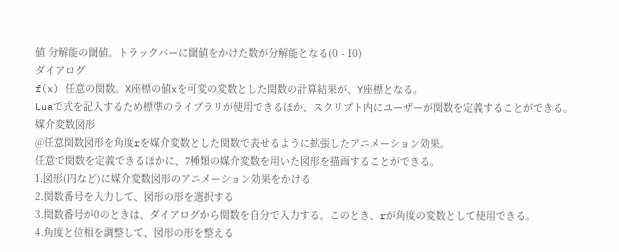値 分解能の閾値。トラックバーに閾値をかけた数が分解能となる(0 - 10)
ダイアログ
f(x) 任意の関数。X座標の値xを可変の変数とした関数の計算結果が、Y座標となる。
Luaで式を記入するため標準のライブラリが使用できるほか、スクリプト内にユーザーが関数を定義することができる。
媒介変数図形
@任意関数図形を角度rを媒介変数とした関数で表せるように拡張したアニメーション効果。
任意で関数を定義できるほかに、7種類の媒介変数を用いた図形を描画することができる。
1.図形(円など)に媒介変数図形のアニメーション効果をかける
2.関数番号を入力して、図形の形を選択する
3.関数番号が0のときは、ダイアログから関数を自分で入力する。このとき、rが角度の変数として使用できる。
4.角度と位相を調整して、図形の形を整える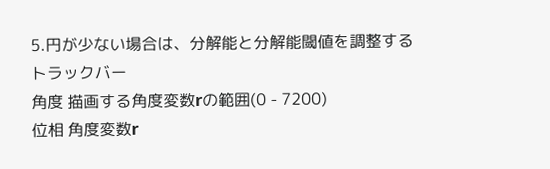5.円が少ない場合は、分解能と分解能閾値を調整する
トラックバー
角度 描画する角度変数rの範囲(0 - 7200)
位相 角度変数r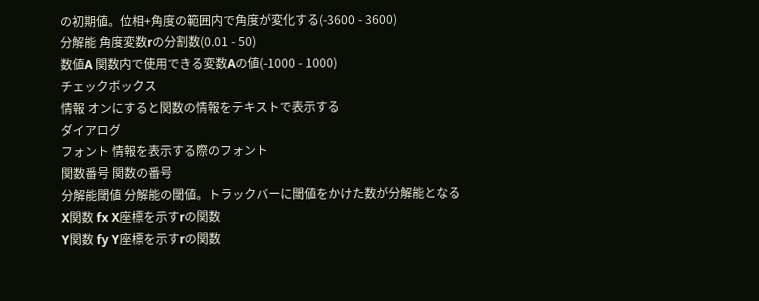の初期値。位相+角度の範囲内で角度が変化する(-3600 - 3600)
分解能 角度変数rの分割数(0.01 - 50)
数値A 関数内で使用できる変数Aの値(-1000 - 1000)
チェックボックス
情報 オンにすると関数の情報をテキストで表示する
ダイアログ
フォント 情報を表示する際のフォント
関数番号 関数の番号
分解能閾値 分解能の閾値。トラックバーに閾値をかけた数が分解能となる
X関数 fx X座標を示すrの関数
Y関数 fy Y座標を示すrの関数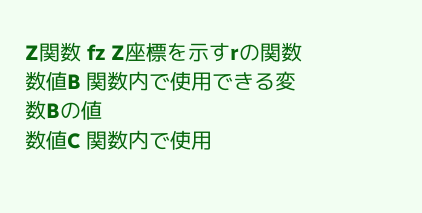Z関数 fz Z座標を示すrの関数
数値B 関数内で使用できる変数Bの値
数値C 関数内で使用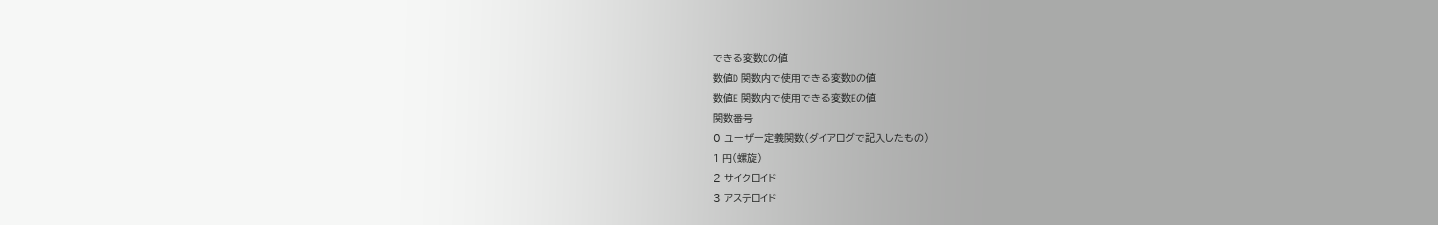できる変数Cの値
数値D 関数内で使用できる変数Dの値
数値E 関数内で使用できる変数Eの値
関数番号
0 ユーザー定義関数(ダイアログで記入したもの)
1 円(螺旋)
2 サイクロイド
3 アステロイド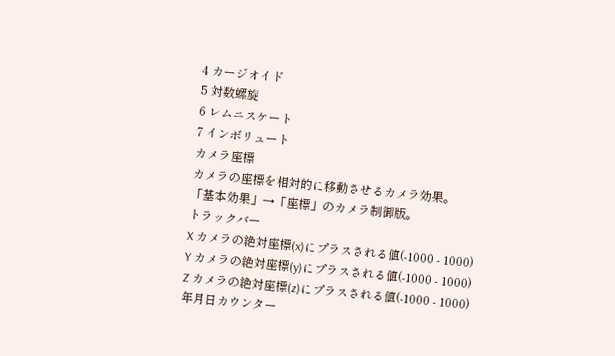4 カージオイド
5 対数螺旋
6 レムニスケート
7 インボリュート
カメラ座標
カメラの座標を相対的に移動させるカメラ効果。
「基本効果」→「座標」のカメラ制御版。
トラックバー
X カメラの絶対座標(x)にプラスされる値(-1000 - 1000)
Y カメラの絶対座標(y)にプラスされる値(-1000 - 1000)
Z カメラの絶対座標(z)にプラスされる値(-1000 - 1000)
年月日カウンター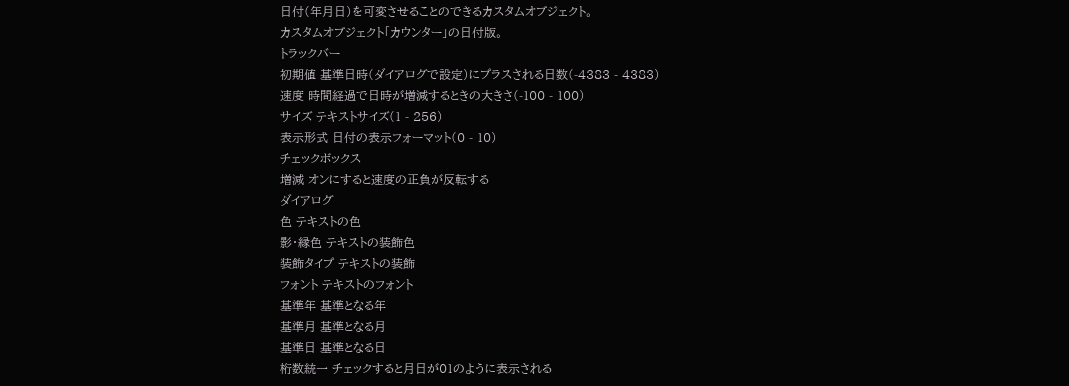日付(年月日)を可変させることのできるカスタムオブジェクト。
カスタムオブジェクト「カウンター」の日付版。
トラックバー
初期値 基準日時(ダイアログで設定)にプラスされる日数(-4383 - 4383)
速度 時間経過で日時が増減するときの大きさ(-100 - 100)
サイズ テキストサイズ(1 - 256)
表示形式 日付の表示フォーマット(0 - 10)
チェックボックス
増減 オンにすると速度の正負が反転する
ダイアログ
色 テキストの色
影・縁色 テキストの装飾色
装飾タイプ テキストの装飾
フォント テキストのフォント
基準年 基準となる年
基準月 基準となる月
基準日 基準となる日
桁数統一 チェックすると月日が01のように表示される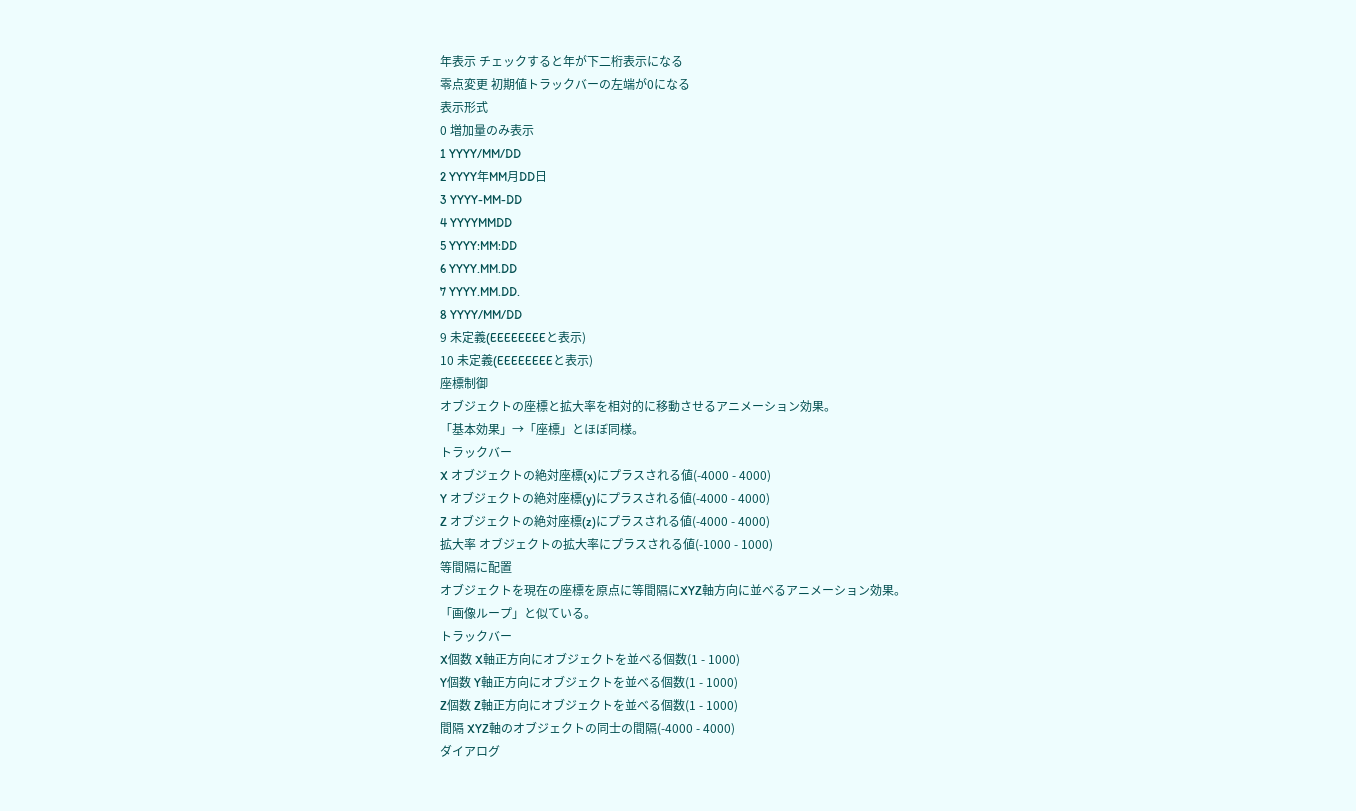年表示 チェックすると年が下二桁表示になる
零点変更 初期値トラックバーの左端が0になる
表示形式
0 増加量のみ表示
1 YYYY/MM/DD
2 YYYY年MM月DD日
3 YYYY-MM-DD
4 YYYYMMDD
5 YYYY:MM:DD
6 YYYY.MM.DD
7 YYYY.MM.DD.
8 YYYY/MM/DD
9 未定義(EEEEEEEEと表示)
10 未定義(EEEEEEEEと表示)
座標制御
オブジェクトの座標と拡大率を相対的に移動させるアニメーション効果。
「基本効果」→「座標」とほぼ同様。
トラックバー
X オブジェクトの絶対座標(x)にプラスされる値(-4000 - 4000)
Y オブジェクトの絶対座標(y)にプラスされる値(-4000 - 4000)
Z オブジェクトの絶対座標(z)にプラスされる値(-4000 - 4000)
拡大率 オブジェクトの拡大率にプラスされる値(-1000 - 1000)
等間隔に配置
オブジェクトを現在の座標を原点に等間隔にXYZ軸方向に並べるアニメーション効果。
「画像ループ」と似ている。
トラックバー
X個数 X軸正方向にオブジェクトを並べる個数(1 - 1000)
Y個数 Y軸正方向にオブジェクトを並べる個数(1 - 1000)
Z個数 Z軸正方向にオブジェクトを並べる個数(1 - 1000)
間隔 XYZ軸のオブジェクトの同士の間隔(-4000 - 4000)
ダイアログ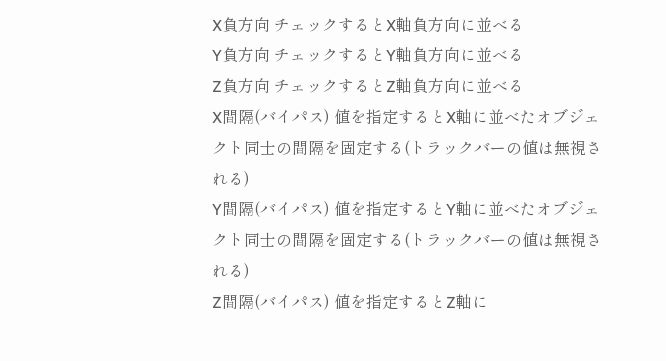X負方向 チェックするとX軸負方向に並べる
Y負方向 チェックするとY軸負方向に並べる
Z負方向 チェックするとZ軸負方向に並べる
X間隔(バイパス) 値を指定するとX軸に並べたオブジェクト同士の間隔を固定する(トラックバーの値は無視される)
Y間隔(バイパス) 値を指定するとY軸に並べたオブジェクト同士の間隔を固定する(トラックバーの値は無視される)
Z間隔(バイパス) 値を指定するとZ軸に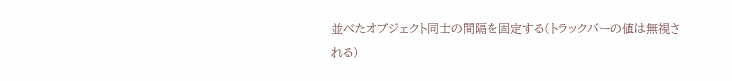並べたオブジェクト同士の間隔を固定する(トラックバーの値は無視される)